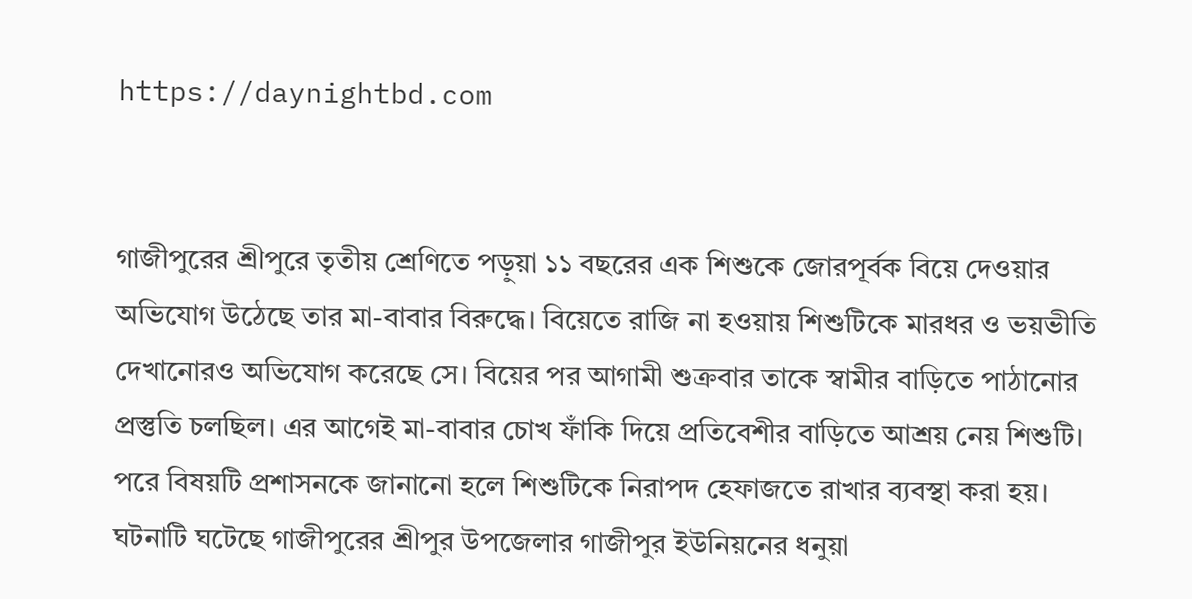https://daynightbd.com


গাজীপুরের শ্রীপুরে তৃতীয় শ্রেণিতে পড়ুয়া ১১ বছরের এক শিশুকে জোরপূর্বক বিয়ে দেওয়ার অভিযোগ উঠেছে তার মা-বাবার বিরুদ্ধে। বিয়েতে রাজি না হওয়ায় শিশুটিকে মারধর ও ভয়ভীতি দেখানোরও অভিযোগ করেছে সে। বিয়ের পর আগামী শুক্রবার তাকে স্বামীর বাড়িতে পাঠানোর প্রস্তুতি চলছিল। এর আগেই মা-বাবার চোখ ফাঁকি দিয়ে প্রতিবেশীর বাড়িতে আশ্রয় নেয় শিশুটি। পরে বিষয়টি প্রশাসনকে জানানো হলে শিশুটিকে নিরাপদ হেফাজতে রাখার ব্যবস্থা করা হয়।
ঘটনাটি ঘটেছে গাজীপুরের শ্রীপুর উপজেলার গাজীপুর ইউনিয়নের ধনুয়া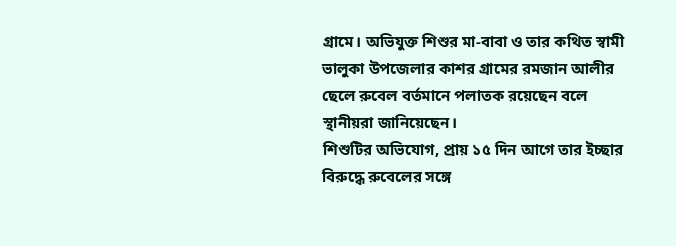গ্রামে। অভিযুক্ত শিশুর মা-বাবা ও তার কথিত স্বামী ভালুকা উপজেলার কাশর গ্রামের রমজান আলীর ছেলে রুবেল বর্তমানে পলাতক রয়েছেন বলে স্থানীয়রা জানিয়েছেন।
শিশুটির অভিযোগ, প্রায় ১৫ দিন আগে তার ইচ্ছার বিরুদ্ধে রুবেলের সঙ্গে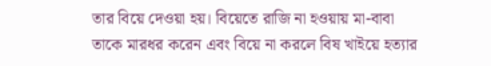তার বিয়ে দেওয়া হয়। বিয়েতে রাজি না হওয়ায় মা-বাবা তাকে মারধর করেন এবং বিয়ে না করলে বিষ খাইয়ে হত্যার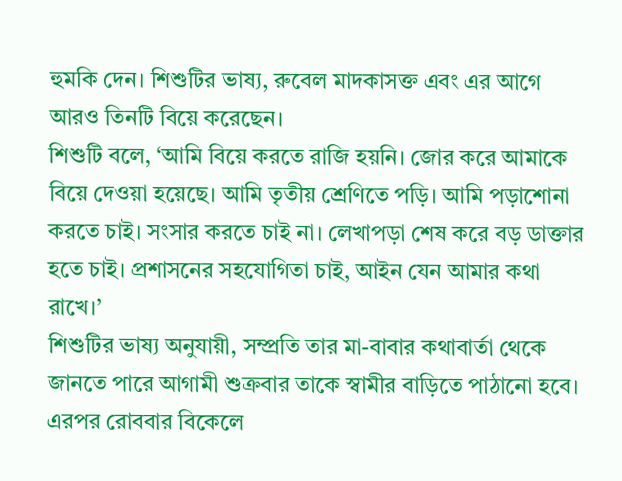হুমকি দেন। শিশুটির ভাষ্য, রুবেল মাদকাসক্ত এবং এর আগে আরও তিনটি বিয়ে করেছেন।
শিশুটি বলে, ‘আমি বিয়ে করতে রাজি হয়নি। জোর করে আমাকে বিয়ে দেওয়া হয়েছে। আমি তৃতীয় শ্রেণিতে পড়ি। আমি পড়াশোনা করতে চাই। সংসার করতে চাই না। লেখাপড়া শেষ করে বড় ডাক্তার হতে চাই। প্রশাসনের সহযোগিতা চাই, আইন যেন আমার কথা রাখে।’
শিশুটির ভাষ্য অনুযায়ী, সম্প্রতি তার মা-বাবার কথাবার্তা থেকে জানতে পারে আগামী শুক্রবার তাকে স্বামীর বাড়িতে পাঠানো হবে। এরপর রোববার বিকেলে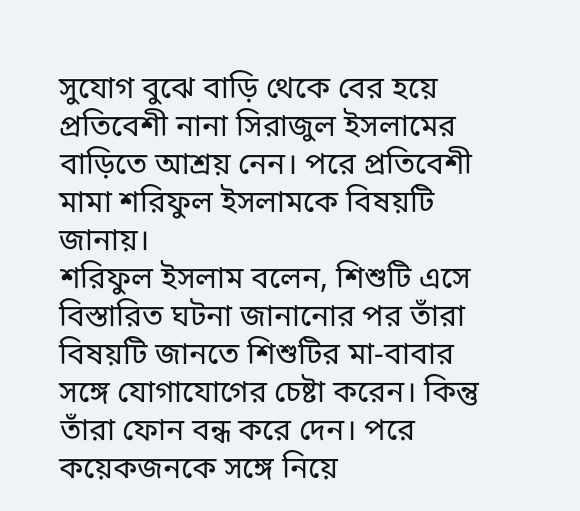সুযোগ বুঝে বাড়ি থেকে বের হয়ে প্রতিবেশী নানা সিরাজুল ইসলামের বাড়িতে আশ্রয় নেন। পরে প্রতিবেশী মামা শরিফুল ইসলামকে বিষয়টি জানায়।
শরিফুল ইসলাম বলেন, শিশুটি এসে বিস্তারিত ঘটনা জানানোর পর তাঁরা বিষয়টি জানতে শিশুটির মা-বাবার সঙ্গে যোগাযোগের চেষ্টা করেন। কিন্তু তাঁরা ফোন বন্ধ করে দেন। পরে কয়েকজনকে সঙ্গে নিয়ে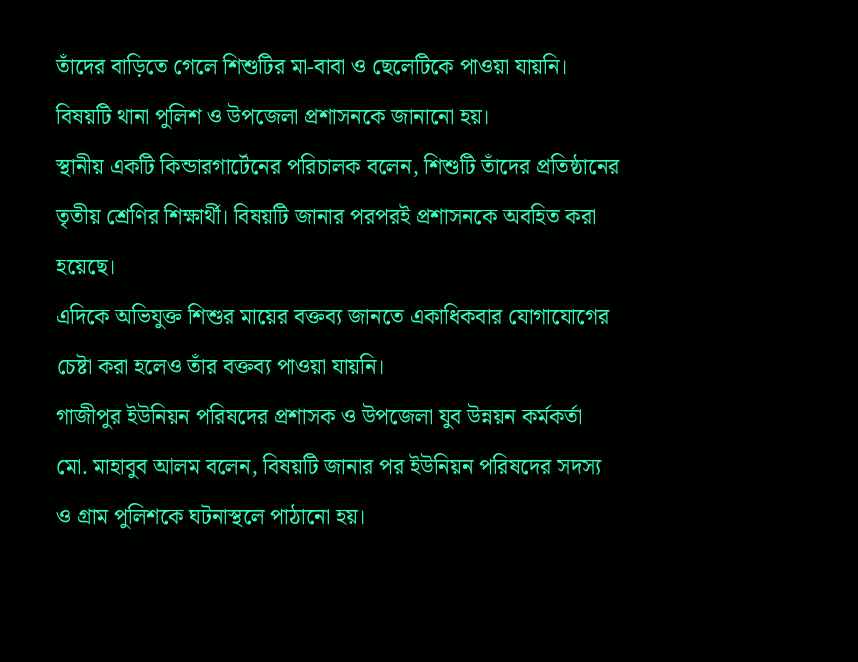তাঁদের বাড়িতে গেলে শিশুটির মা-বাবা ও ছেলেটিকে পাওয়া যায়নি। বিষয়টি থানা পুলিশ ও উপজেলা প্রশাসনকে জানানো হয়।
স্থানীয় একটি কিন্ডারগার্টেনের পরিচালক বলেন, শিশুটি তাঁদের প্রতিষ্ঠানের তৃতীয় শ্রেণির শিক্ষার্থী। বিষয়টি জানার পরপরই প্রশাসনকে অবহিত করা হয়েছে।
এদিকে অভিযুক্ত শিশুর মায়ের বক্তব্য জানতে একাধিকবার যোগাযোগের চেষ্টা করা হলেও তাঁর বক্তব্য পাওয়া যায়নি।
গাজীপুর ইউনিয়ন পরিষদের প্রশাসক ও উপজেলা যুব উন্নয়ন কর্মকর্তা মো. মাহাবুব আলম বলেন, বিষয়টি জানার পর ইউনিয়ন পরিষদের সদস্য ও গ্রাম পুলিশকে ঘটনাস্থলে পাঠানো হয়।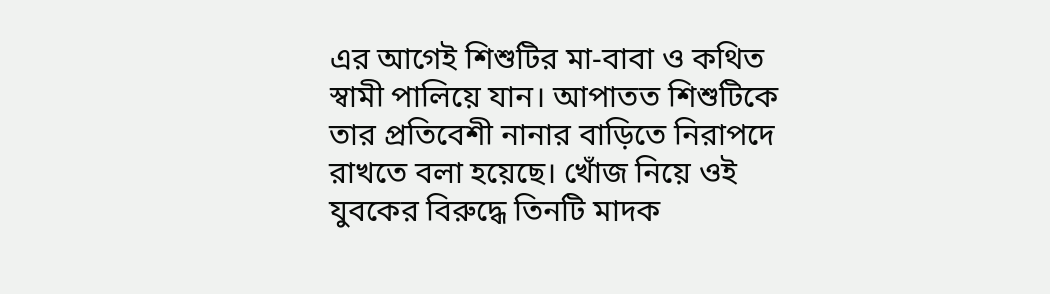এর আগেই শিশুটির মা-বাবা ও কথিত স্বামী পালিয়ে যান। আপাতত শিশুটিকে তার প্রতিবেশী নানার বাড়িতে নিরাপদে রাখতে বলা হয়েছে। খোঁজ নিয়ে ওই যুবকের বিরুদ্ধে তিনটি মাদক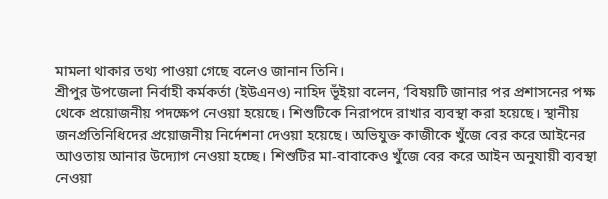মামলা থাকার তথ্য পাওয়া গেছে বলেও জানান তিনি।
শ্রীপুর উপজেলা নির্বাহী কর্মকর্তা (ইউএনও) নাহিদ ভূঁইয়া বলেন, ‘বিষয়টি জানার পর প্রশাসনের পক্ষ থেকে প্রয়োজনীয় পদক্ষেপ নেওয়া হয়েছে। শিশুটিকে নিরাপদে রাখার ব্যবস্থা করা হয়েছে। স্থানীয় জনপ্রতিনিধিদের প্রয়োজনীয় নির্দেশনা দেওয়া হয়েছে। অভিযুক্ত কাজীকে খুঁজে বের করে আইনের আওতায় আনার উদ্যোগ নেওয়া হচ্ছে। শিশুটির মা-বাবাকেও খুঁজে বের করে আইন অনুযায়ী ব্যবস্থা নেওয়া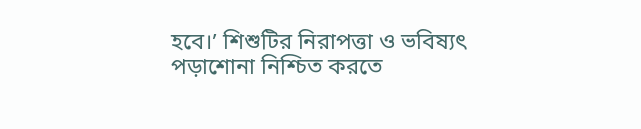হবে।’ শিশুটির নিরাপত্তা ও ভবিষ্যৎ পড়াশোনা নিশ্চিত করতে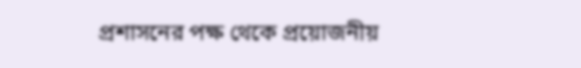প্রশাসনের পক্ষ থেকে প্রয়োজনীয়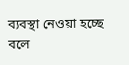ব্যবস্থা নেওয়া হচ্ছে বলে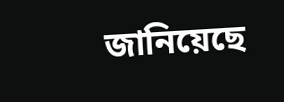জানিয়েছে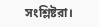সংশ্লিষ্টরা।